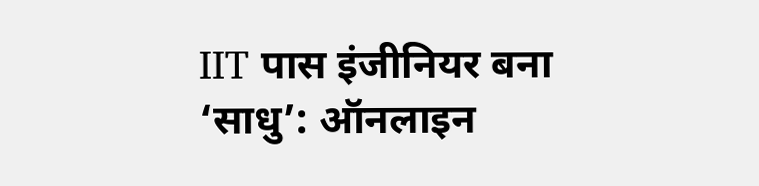IIT पास इंजीनियर बना ‘साधु’: ऑनलाइन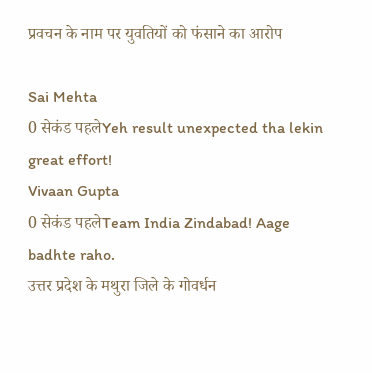प्रवचन के नाम पर युवतियों को फंसाने का आरोप

Sai Mehta
0 सेकंड पहलेYeh result unexpected tha lekin great effort!
Vivaan Gupta
0 सेकंड पहलेTeam India Zindabad! Aage badhte raho.
उत्तर प्रदेश के मथुरा जिले के गोवर्धन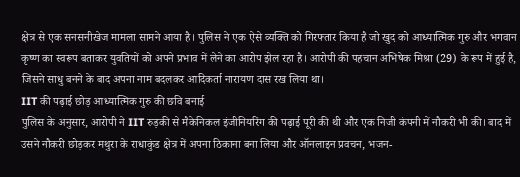क्षेत्र से एक सनसनीखेज मामला सामने आया है। पुलिस ने एक ऐसे व्यक्ति को गिरफ्तार किया है जो खुद को आध्यात्मिक गुरु और भगवान कृष्ण का स्वरूप बताकर युवतियों को अपने प्रभाव में लेने का आरोप झेल रहा है। आरोपी की पहचान अभिषेक मिश्रा (29) के रूप में हुई है, जिसने साधु बनने के बाद अपना नाम बदलकर आदिकर्ता नारायण दास रख लिया था।
IIT की पढ़ाई छोड़ आध्यात्मिक गुरु की छवि बनाई
पुलिस के अनुसार, आरोपी ने IIT रुड़की से मैकेनिकल इंजीनियरिंग की पढ़ाई पूरी की थी और एक निजी कंपनी में नौकरी भी की। बाद में उसने नौकरी छोड़कर मथुरा के राधाकुंड क्षेत्र में अपना ठिकाना बना लिया और ऑनलाइन प्रवचन, भजन-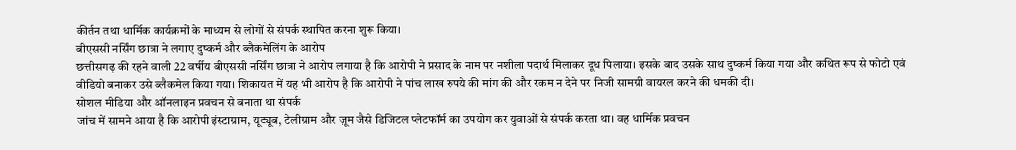कीर्तन तथा धार्मिक कार्यक्रमों के माध्यम से लोगों से संपर्क स्थापित करना शुरू किया।
बीएससी नर्सिंग छात्रा ने लगाए दुष्कर्म और ब्लैकमेलिंग के आरोप
छत्तीसगढ़ की रहने वाली 22 वर्षीय बीएससी नर्सिंग छात्रा ने आरोप लगाया है कि आरोपी ने प्रसाद के नाम पर नशीला पदार्थ मिलाकर दूध पिलाया। इसके बाद उसके साथ दुष्कर्म किया गया और कथित रूप से फोटो एवं वीडियो बनाकर उसे ब्लैकमेल किया गया। शिकायत में यह भी आरोप है कि आरोपी ने पांच लाख रुपये की मांग की और रकम न देने पर निजी सामग्री वायरल करने की धमकी दी।
सोशल मीडिया और ऑनलाइन प्रवचन से बनाता था संपर्क
जांच में सामने आया है कि आरोपी इंस्टाग्राम, यूट्यूब, टेलीग्राम और ज़ूम जैसे डिजिटल प्लेटफॉर्म का उपयोग कर युवाओं से संपर्क करता था। वह धार्मिक प्रवचन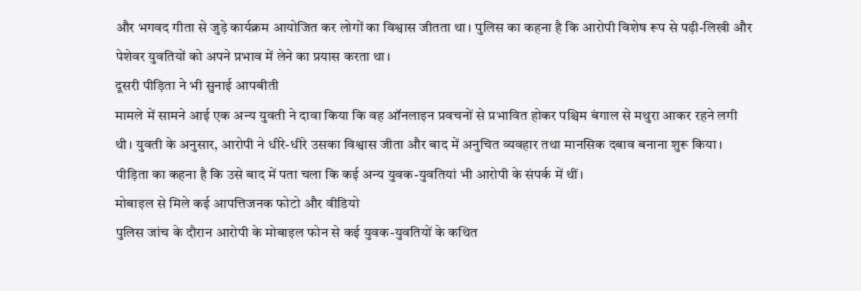और भगवद गीता से जुड़े कार्यक्रम आयोजित कर लोगों का विश्वास जीतता था। पुलिस का कहना है कि आरोपी विशेष रूप से पढ़ी-लिखी और पेशेवर युवतियों को अपने प्रभाव में लेने का प्रयास करता था।
दूसरी पीड़िता ने भी सुनाई आपबीती
मामले में सामने आई एक अन्य युवती ने दावा किया कि वह ऑनलाइन प्रवचनों से प्रभावित होकर पश्चिम बंगाल से मथुरा आकर रहने लगी थी। युवती के अनुसार, आरोपी ने धीरे-धीरे उसका विश्वास जीता और बाद में अनुचित व्यवहार तथा मानसिक दबाव बनाना शुरू किया। पीड़िता का कहना है कि उसे बाद में पता चला कि कई अन्य युवक-युवतियां भी आरोपी के संपर्क में थीं।
मोबाइल से मिले कई आपत्तिजनक फोटो और वीडियो
पुलिस जांच के दौरान आरोपी के मोबाइल फोन से कई युवक-युवतियों के कथित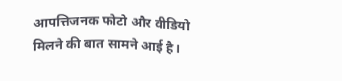आपत्तिजनक फोटो और वीडियो मिलने की बात सामने आई है।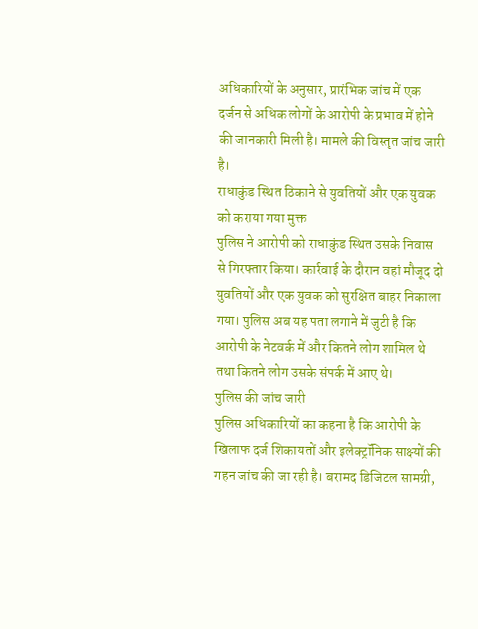अधिकारियों के अनुसार, प्रारंभिक जांच में एक दर्जन से अधिक लोगों के आरोपी के प्रभाव में होने की जानकारी मिली है। मामले की विस्तृत जांच जारी है।
राधाकुंड स्थित ठिकाने से युवतियों और एक युवक को कराया गया मुक्त
पुलिस ने आरोपी को राधाकुंड स्थित उसके निवास से गिरफ्तार किया। कार्रवाई के दौरान वहां मौजूद दो युवतियों और एक युवक को सुरक्षित बाहर निकाला गया। पुलिस अब यह पता लगाने में जुटी है कि आरोपी के नेटवर्क में और कितने लोग शामिल थे तथा कितने लोग उसके संपर्क में आए थे।
पुलिस की जांच जारी
पुलिस अधिकारियों का कहना है कि आरोपी के खिलाफ दर्ज शिकायतों और इलेक्ट्रॉनिक साक्ष्यों की गहन जांच की जा रही है। बरामद डिजिटल सामग्री,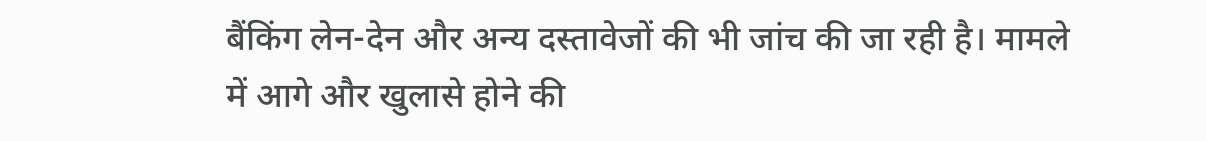बैंकिंग लेन-देन और अन्य दस्तावेजों की भी जांच की जा रही है। मामले में आगे और खुलासे होने की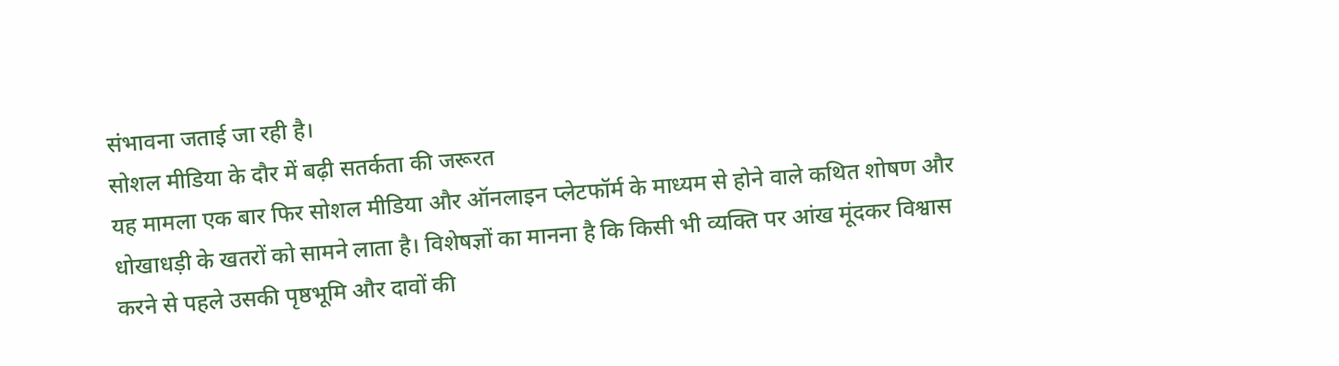संभावना जताई जा रही है।
सोशल मीडिया के दौर में बढ़ी सतर्कता की जरूरत
यह मामला एक बार फिर सोशल मीडिया और ऑनलाइन प्लेटफॉर्म के माध्यम से होने वाले कथित शोषण और धोखाधड़ी के खतरों को सामने लाता है। विशेषज्ञों का मानना है कि किसी भी व्यक्ति पर आंख मूंदकर विश्वास करने से पहले उसकी पृष्ठभूमि और दावों की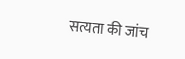सत्यता की जांच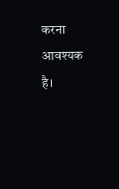करना आवश्यक है।